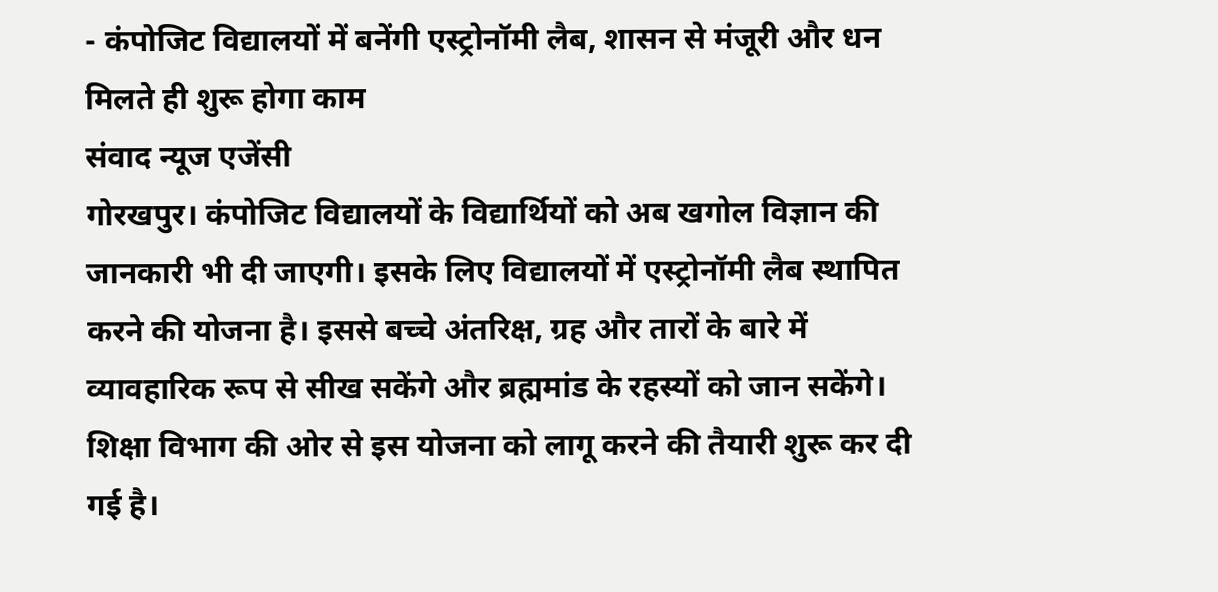- कंपोजिट विद्यालयों में बनेंगी एस्ट्रोनॉमी लैब, शासन से मंजूरी और धन मिलते ही शुरू होगा काम
संवाद न्यूज एजेंसी
गोरखपुर। कंपोजिट विद्यालयों के विद्यार्थियों को अब खगोल विज्ञान की जानकारी भी दी जाएगी। इसके लिए विद्यालयों में एस्ट्रोनॉमी लैब स्थापित करने की योजना है। इससे बच्चे अंतरिक्ष, ग्रह और तारों के बारे में व्यावहारिक रूप से सीख सकेंगे और ब्रह्ममांड के रहस्यों को जान सकेंगे।
शिक्षा विभाग की ओर से इस योजना को लागू करने की तैयारी शुरू कर दी गई है।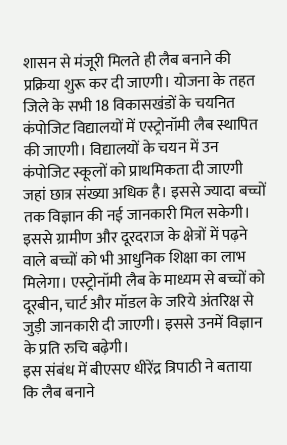शासन से मंजूरी मिलते ही लैब बनाने की प्रक्रिया शुरू कर दी जाएगी। योजना के तहत जिले के सभी 18 विकासखंडों के चयनित कंपोजिट विद्यालयों में एस्ट्रोनॉमी लैब स्थापित की जाएगी। विद्यालयों के चयन में उन कंपोजिट स्कूलों को प्राथमिकता दी जाएगी जहां छात्र संख्या अधिक है। इससे ज्यादा बच्चों तक विज्ञान की नई जानकारी मिल सकेगी। इससे ग्रामीण और दूरदराज के क्षेत्रों में पढ़ने वाले बच्चों को भी आधुनिक शिक्षा का लाभ मिलेगा। एस्ट्रोनॉमी लैब के माध्यम से बच्चों को दूरबीन, चार्ट और मॉडल के जरिये अंतरिक्ष से जुड़ी जानकारी दी जाएगी। इससे उनमें विज्ञान के प्रति रुचि बढ़ेगी।
इस संबंध में बीएसए धीरेंद्र त्रिपाठी ने बताया कि लैब बनाने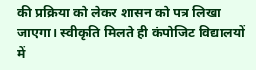की प्रक्रिया को लेकर शासन को पत्र लिखा जाएगा। स्वीकृति मिलते ही कंपोजिट विद्यालयों में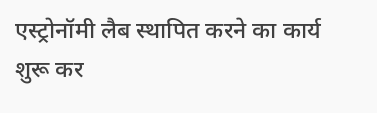एस्ट्रोनॉमी लैब स्थापित करने का कार्य शुरू कर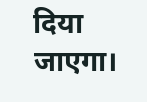दिया जाएगा।